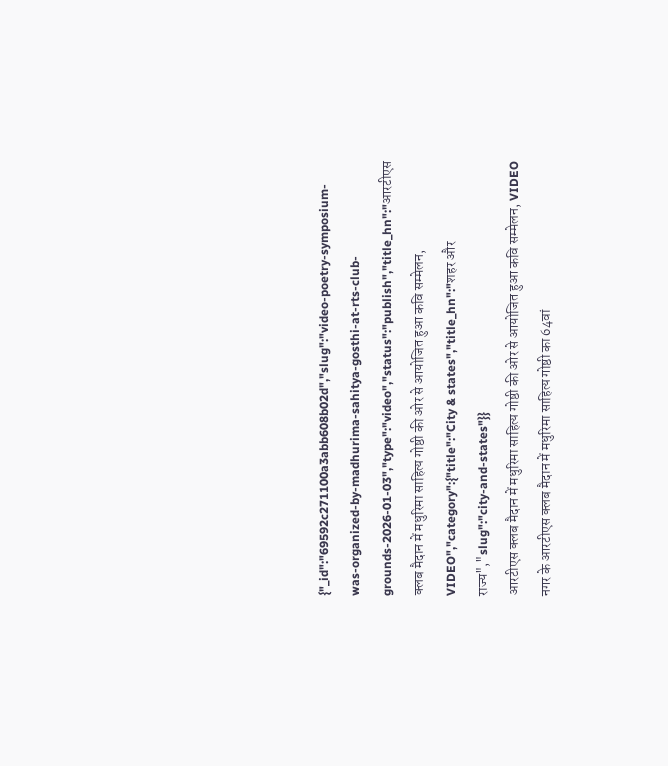{"_id":"69592c271100a3abb608b02d","slug":"video-poetry-symposium-was-organized-by-madhurima-sahitya-gosthi-at-rts-club-grounds-2026-01-03","type":"video","status":"publish","title_hn":"आरटीएस क्लब मैदान में मधुरिमा साहित्य गोष्ठी की ओर से आयोजित हुआ कवि सम्मेलन, VIDEO","category":{"title":"City & states","title_hn":"शहर और राज्य","slug":"city-and-states"}}
आरटीएस क्लब मैदान में मधुरिमा साहित्य गोष्ठी की ओर से आयोजित हुआ कवि सम्मेलन, VIDEO
नगर के आरटीएस क्लब मैदान में मधुरिमा साहित्य गोष्ठी का 64वां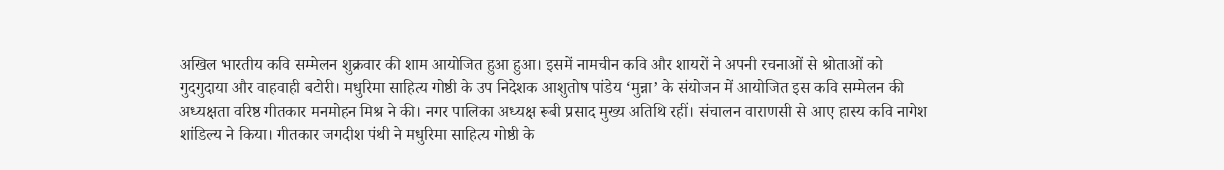अखिल भारतीय कवि सम्मेलन शुक्रवार की शाम आयोजित हुआ हुआ। इसमें नामचीन कवि और शायरों ने अपनी रचनाओं से श्रोताओं को गुदगुदाया और वाहवाही बटोरी। मधुरिमा साहित्य गोष्ठी के उप निदेशक आशुतोष पांडेय ‘मुन्ना’ के संयोजन में आयोजित इस कवि सम्मेलन की अध्यक्षता वरिष्ठ गीतकार मनमोहन मिश्र ने की। नगर पालिका अध्यक्ष रूबी प्रसाद मुख्य अतिथि रहीं। संचालन वाराणसी से आए हास्य कवि नागेश शांडिल्य ने किया। गीतकार जगदीश पंथी ने मधुरिमा साहित्य गोष्ठी के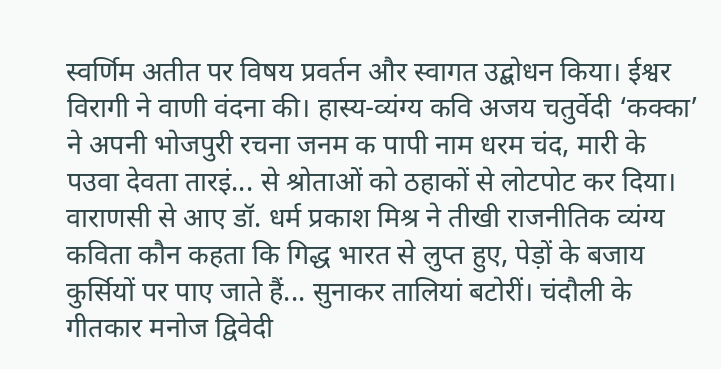स्वर्णिम अतीत पर विषय प्रवर्तन और स्वागत उद्बोधन किया। ईश्वर विरागी ने वाणी वंदना की। हास्य-व्यंग्य कवि अजय चतुर्वेदी ‘कक्का’ ने अपनी भोजपुरी रचना जनम क पापी नाम धरम चंद, मारी के पउवा देवता तारइं... से श्रोताओं को ठहाकों से लोटपोट कर दिया। वाराणसी से आए डॉ. धर्म प्रकाश मिश्र ने तीखी राजनीतिक व्यंग्य कविता कौन कहता कि गिद्ध भारत से लुप्त हुए, पेड़ों के बजाय कुर्सियों पर पाए जाते हैं... सुनाकर तालियां बटोरीं। चंदौली के गीतकार मनोज द्विवेदी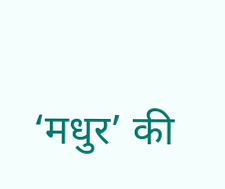‘मधुर’ की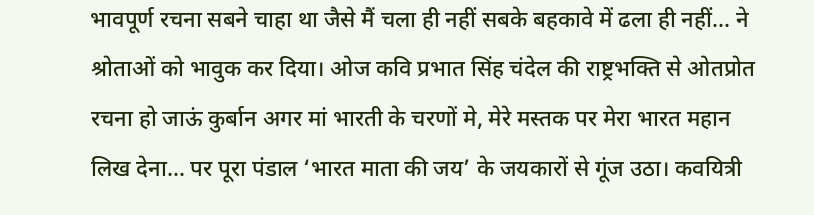भावपूर्ण रचना सबने चाहा था जैसे मैं चला ही नहीं सबके बहकावे में ढला ही नहीं... ने श्रोताओं को भावुक कर दिया। ओज कवि प्रभात सिंह चंदेल की राष्ट्रभक्ति से ओतप्रोत रचना हो जाऊं कुर्बान अगर मां भारती के चरणों मे, मेरे मस्तक पर मेरा भारत महान लिख देना... पर पूरा पंडाल ‘भारत माता की जय’ के जयकारों से गूंज उठा। कवयित्री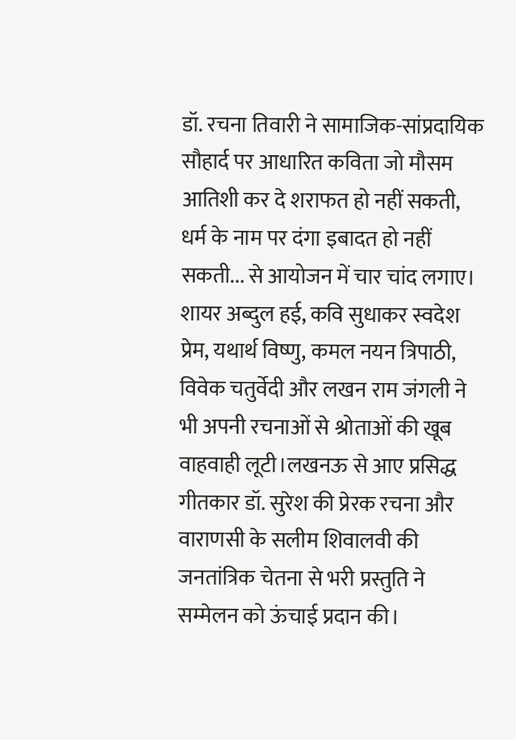डॉ. रचना तिवारी ने सामाजिक-सांप्रदायिक सौहार्द पर आधारित कविता जो मौसम आतिशी कर दे शराफत हो नहीं सकती, धर्म के नाम पर दंगा इबादत हो नहीं सकती... से आयोजन में चार चांद लगाए। शायर अब्दुल हई, कवि सुधाकर स्वदेश प्रेम, यथार्थ विष्णु, कमल नयन त्रिपाठी, विवेक चतुर्वेदी और लखन राम जंगली ने भी अपनी रचनाओं से श्रोताओं की खूब वाहवाही लूटी।लखनऊ से आए प्रसिद्ध गीतकार डॉ. सुरेश की प्रेरक रचना और वाराणसी के सलीम शिवालवी की जनतांत्रिक चेतना से भरी प्रस्तुति ने सम्मेलन को ऊंचाई प्रदान की।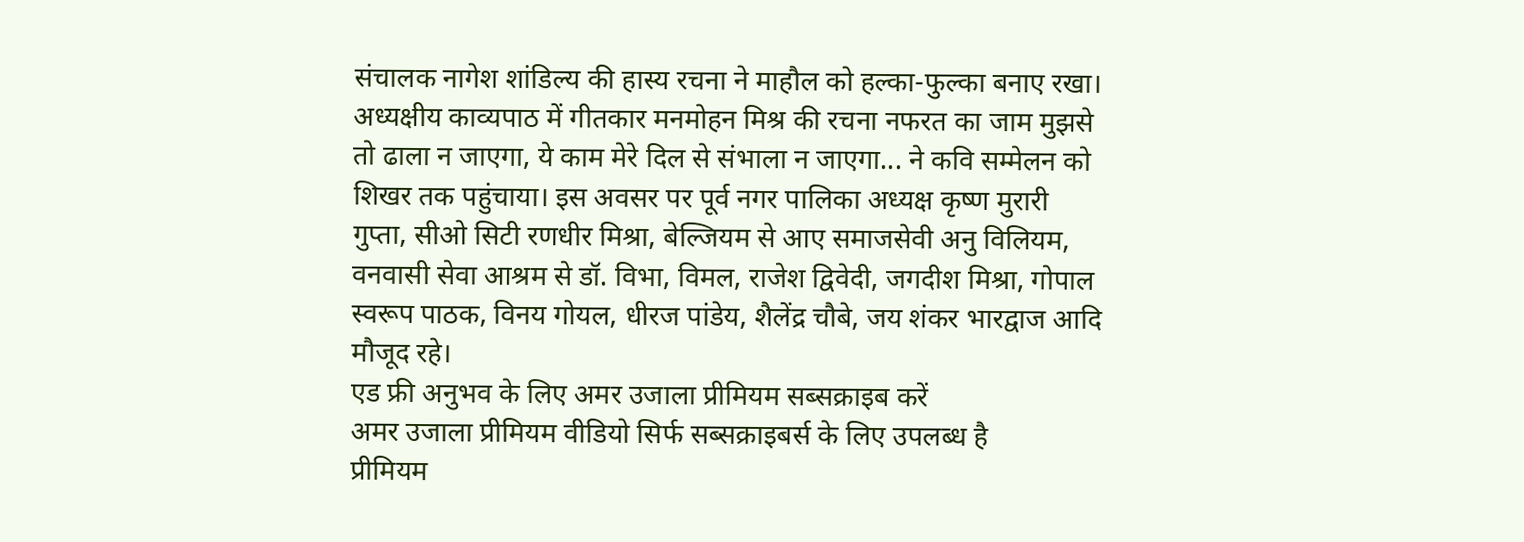संचालक नागेश शांडिल्य की हास्य रचना ने माहौल को हल्का-फुल्का बनाए रखा। अध्यक्षीय काव्यपाठ में गीतकार मनमोहन मिश्र की रचना नफरत का जाम मुझसे तो ढाला न जाएगा, ये काम मेरे दिल से संभाला न जाएगा... ने कवि सम्मेलन को शिखर तक पहुंचाया। इस अवसर पर पूर्व नगर पालिका अध्यक्ष कृष्ण मुरारी गुप्ता, सीओ सिटी रणधीर मिश्रा, बेल्जियम से आए समाजसेवी अनु विलियम, वनवासी सेवा आश्रम से डॉ. विभा, विमल, राजेश द्विवेदी, जगदीश मिश्रा, गोपाल स्वरूप पाठक, विनय गोयल, धीरज पांडेय, शैलेंद्र चौबे, जय शंकर भारद्वाज आदि मौजूद रहे।
एड फ्री अनुभव के लिए अमर उजाला प्रीमियम सब्सक्राइब करें
अमर उजाला प्रीमियम वीडियो सिर्फ सब्सक्राइबर्स के लिए उपलब्ध है
प्रीमियम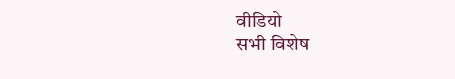वीडियो
सभी विशेष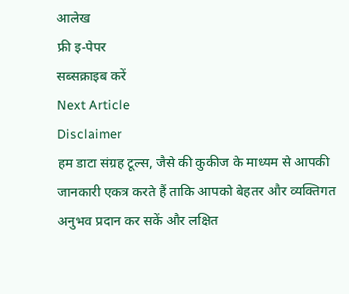आलेख
फ्री इ-पेपर
सब्सक्राइब करें
Next Article
Disclaimer
हम डाटा संग्रह टूल्स, जैसे की कुकीज के माध्यम से आपकी जानकारी एकत्र करते हैं ताकि आपको बेहतर और व्यक्तिगत अनुभव प्रदान कर सकें और लक्षित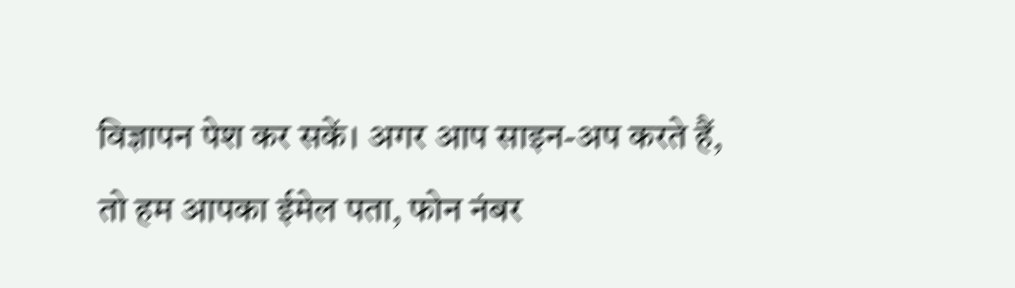विज्ञापन पेश कर सकें। अगर आप साइन-अप करते हैं, तो हम आपका ईमेल पता, फोन नंबर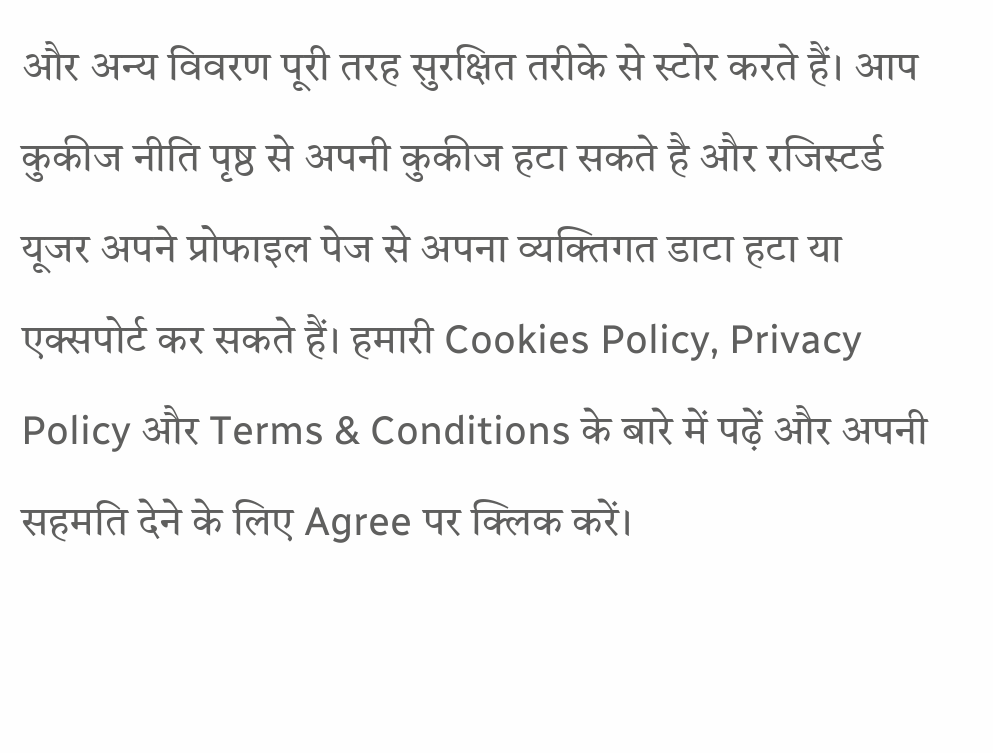और अन्य विवरण पूरी तरह सुरक्षित तरीके से स्टोर करते हैं। आप कुकीज नीति पृष्ठ से अपनी कुकीज हटा सकते है और रजिस्टर्ड यूजर अपने प्रोफाइल पेज से अपना व्यक्तिगत डाटा हटा या एक्सपोर्ट कर सकते हैं। हमारी Cookies Policy, Privacy Policy और Terms & Conditions के बारे में पढ़ें और अपनी सहमति देने के लिए Agree पर क्लिक करें।